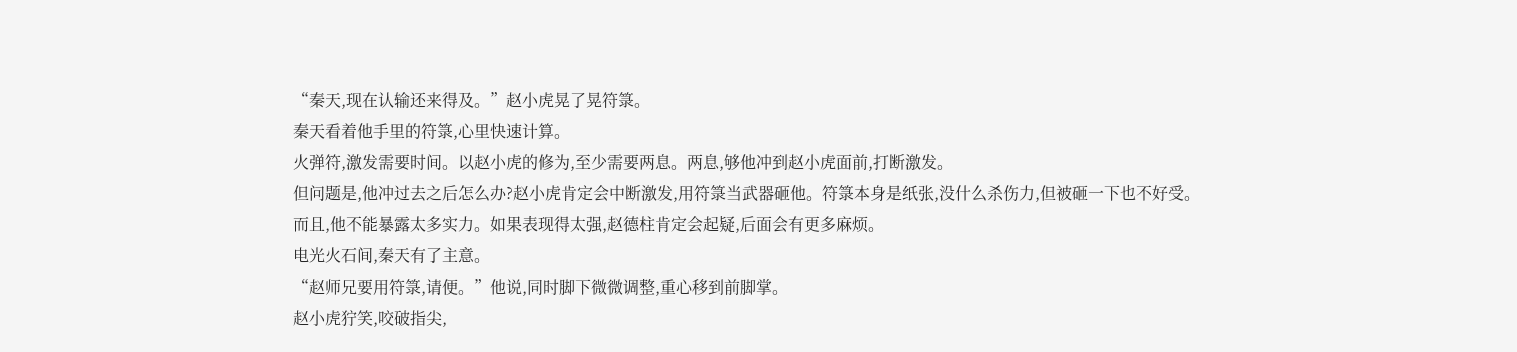“秦天,现在认输还来得及。”赵小虎晃了晃符箓。
秦天看着他手里的符箓,心里快速计算。
火弹符,激发需要时间。以赵小虎的修为,至少需要两息。两息,够他冲到赵小虎面前,打断激发。
但问题是,他冲过去之后怎么办?赵小虎肯定会中断激发,用符箓当武器砸他。符箓本身是纸张,没什么杀伤力,但被砸一下也不好受。
而且,他不能暴露太多实力。如果表现得太强,赵德柱肯定会起疑,后面会有更多麻烦。
电光火石间,秦天有了主意。
“赵师兄要用符箓,请便。”他说,同时脚下微微调整,重心移到前脚掌。
赵小虎狞笑,咬破指尖,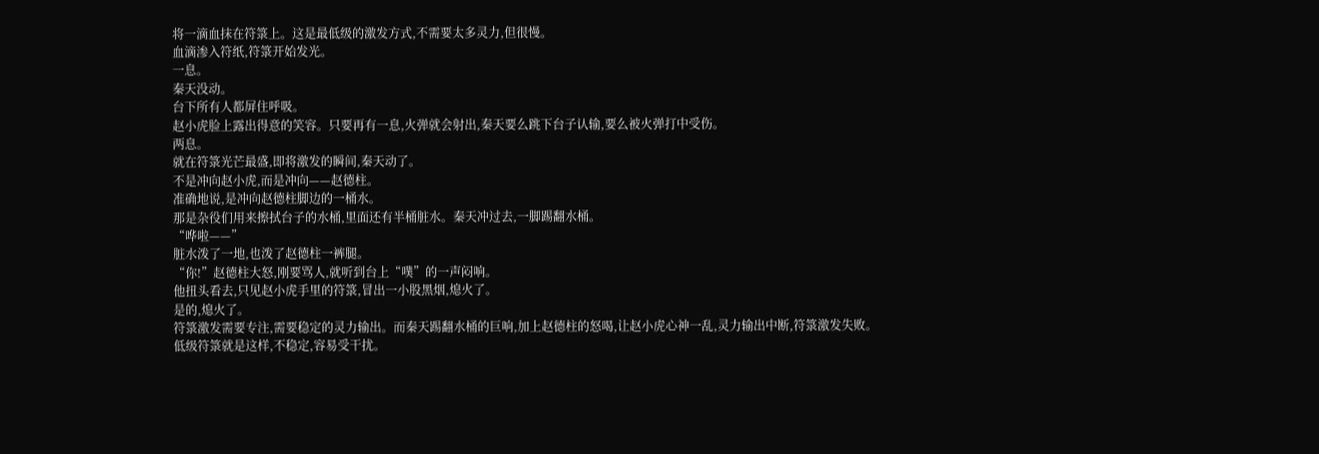将一滴血抹在符箓上。这是最低级的激发方式,不需要太多灵力,但很慢。
血滴渗入符纸,符箓开始发光。
一息。
秦天没动。
台下所有人都屏住呼吸。
赵小虎脸上露出得意的笑容。只要再有一息,火弹就会射出,秦天要么跳下台子认输,要么被火弹打中受伤。
两息。
就在符箓光芒最盛,即将激发的瞬间,秦天动了。
不是冲向赵小虎,而是冲向——赵德柱。
准确地说,是冲向赵德柱脚边的一桶水。
那是杂役们用来擦拭台子的水桶,里面还有半桶脏水。秦天冲过去,一脚踢翻水桶。
“哗啦——”
脏水泼了一地,也泼了赵德柱一裤腿。
“你!”赵德柱大怒,刚要骂人,就听到台上“噗”的一声闷响。
他扭头看去,只见赵小虎手里的符箓,冒出一小股黑烟,熄火了。
是的,熄火了。
符箓激发需要专注,需要稳定的灵力输出。而秦天踢翻水桶的巨响,加上赵德柱的怒喝,让赵小虎心神一乱,灵力输出中断,符箓激发失败。
低级符箓就是这样,不稳定,容易受干扰。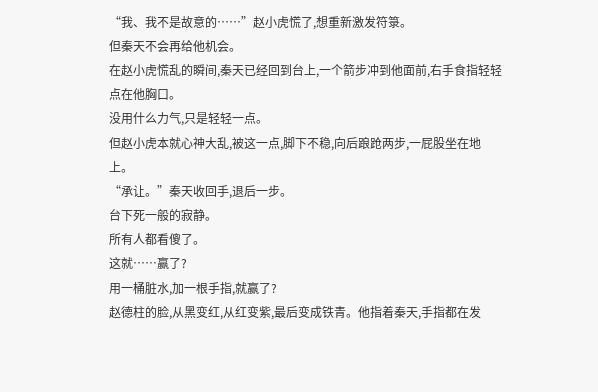“我、我不是故意的……”赵小虎慌了,想重新激发符箓。
但秦天不会再给他机会。
在赵小虎慌乱的瞬间,秦天已经回到台上,一个箭步冲到他面前,右手食指轻轻点在他胸口。
没用什么力气,只是轻轻一点。
但赵小虎本就心神大乱,被这一点,脚下不稳,向后踉跄两步,一屁股坐在地上。
“承让。”秦天收回手,退后一步。
台下死一般的寂静。
所有人都看傻了。
这就……赢了?
用一桶脏水,加一根手指,就赢了?
赵德柱的脸,从黑变红,从红变紫,最后变成铁青。他指着秦天,手指都在发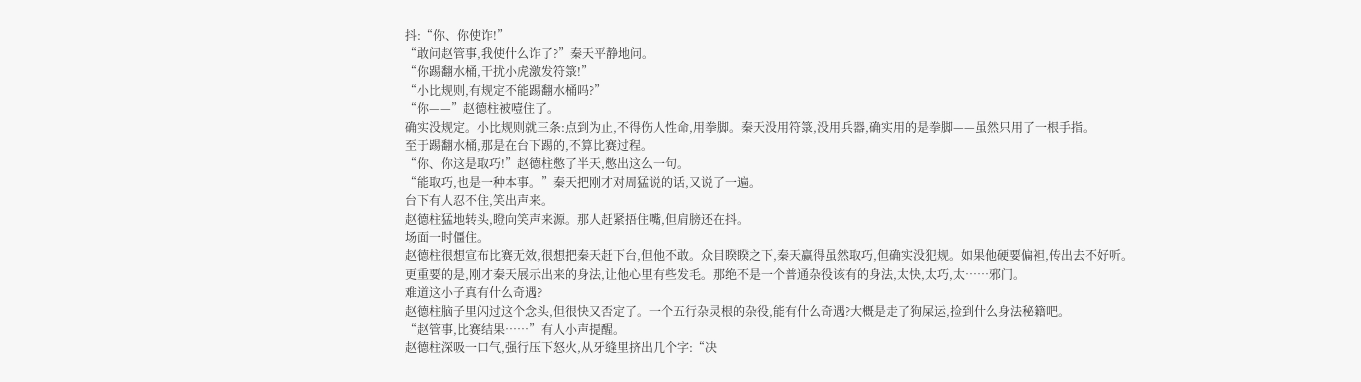抖:“你、你使诈!”
“敢问赵管事,我使什么诈了?”秦天平静地问。
“你踢翻水桶,干扰小虎激发符箓!”
“小比规则,有规定不能踢翻水桶吗?”
“你——”赵德柱被噎住了。
确实没规定。小比规则就三条:点到为止,不得伤人性命,用拳脚。秦天没用符箓,没用兵器,确实用的是拳脚——虽然只用了一根手指。
至于踢翻水桶,那是在台下踢的,不算比赛过程。
“你、你这是取巧!”赵德柱憋了半天,憋出这么一句。
“能取巧,也是一种本事。”秦天把刚才对周猛说的话,又说了一遍。
台下有人忍不住,笑出声来。
赵德柱猛地转头,瞪向笑声来源。那人赶紧捂住嘴,但肩膀还在抖。
场面一时僵住。
赵德柱很想宣布比赛无效,很想把秦天赶下台,但他不敢。众目睽睽之下,秦天赢得虽然取巧,但确实没犯规。如果他硬要偏袒,传出去不好听。
更重要的是,刚才秦天展示出来的身法,让他心里有些发毛。那绝不是一个普通杂役该有的身法,太快,太巧,太……邪门。
难道这小子真有什么奇遇?
赵德柱脑子里闪过这个念头,但很快又否定了。一个五行杂灵根的杂役,能有什么奇遇?大概是走了狗屎运,捡到什么身法秘籍吧。
“赵管事,比赛结果……”有人小声提醒。
赵德柱深吸一口气,强行压下怒火,从牙缝里挤出几个字:“决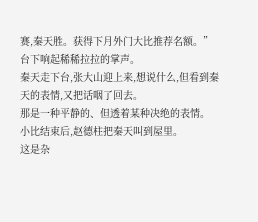赛,秦天胜。获得下月外门大比推荐名额。”
台下响起稀稀拉拉的掌声。
秦天走下台,张大山迎上来,想说什么,但看到秦天的表情,又把话咽了回去。
那是一种平静的、但透着某种决绝的表情。
小比结束后,赵德柱把秦天叫到屋里。
这是杂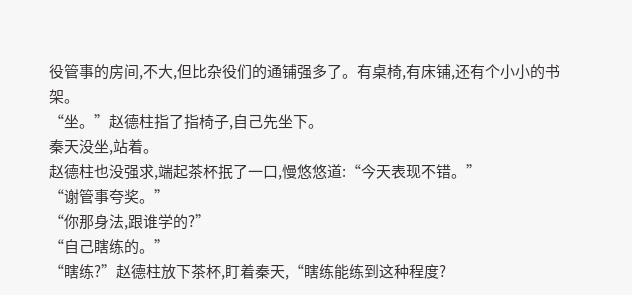役管事的房间,不大,但比杂役们的通铺强多了。有桌椅,有床铺,还有个小小的书架。
“坐。”赵德柱指了指椅子,自己先坐下。
秦天没坐,站着。
赵德柱也没强求,端起茶杯抿了一口,慢悠悠道:“今天表现不错。”
“谢管事夸奖。”
“你那身法,跟谁学的?”
“自己瞎练的。”
“瞎练?”赵德柱放下茶杯,盯着秦天,“瞎练能练到这种程度?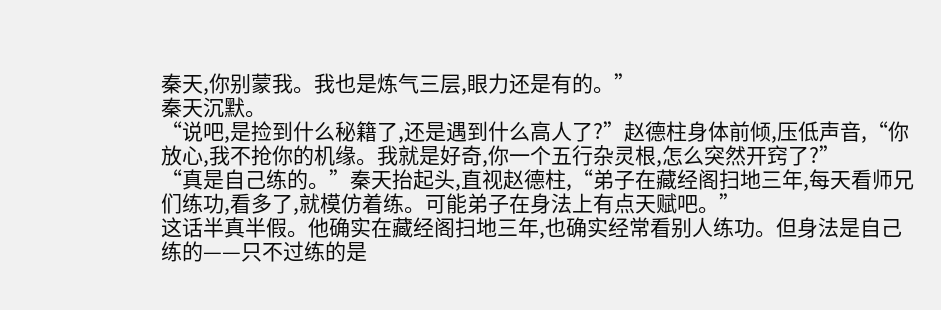秦天,你别蒙我。我也是炼气三层,眼力还是有的。”
秦天沉默。
“说吧,是捡到什么秘籍了,还是遇到什么高人了?”赵德柱身体前倾,压低声音,“你放心,我不抢你的机缘。我就是好奇,你一个五行杂灵根,怎么突然开窍了?”
“真是自己练的。”秦天抬起头,直视赵德柱,“弟子在藏经阁扫地三年,每天看师兄们练功,看多了,就模仿着练。可能弟子在身法上有点天赋吧。”
这话半真半假。他确实在藏经阁扫地三年,也确实经常看别人练功。但身法是自己练的——只不过练的是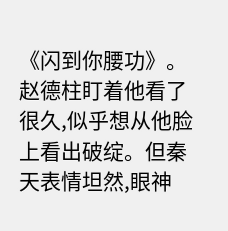《闪到你腰功》。
赵德柱盯着他看了很久,似乎想从他脸上看出破绽。但秦天表情坦然,眼神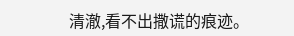清澈,看不出撒谎的痕迹。